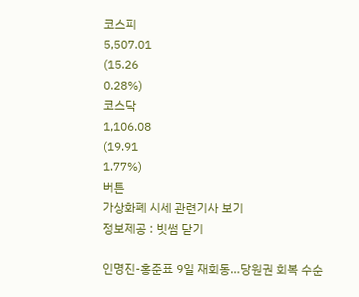코스피
5,507.01
(15.26
0.28%)
코스닥
1,106.08
(19.91
1.77%)
버튼
가상화폐 시세 관련기사 보기
정보제공 : 빗썸 닫기

인명진-홍준표 9일 재회동…당원권 회복 수순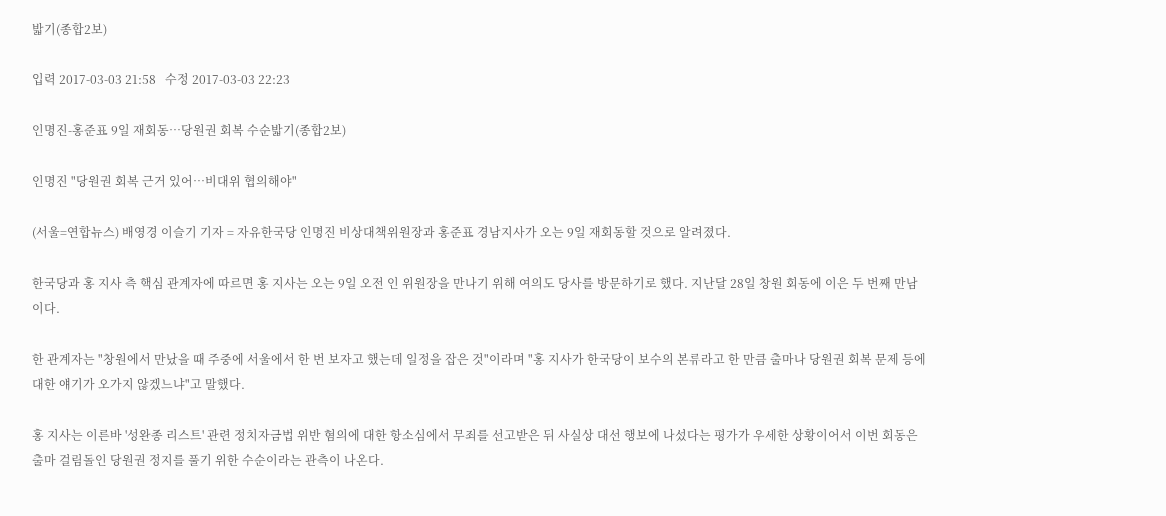밟기(종합2보)

입력 2017-03-03 21:58   수정 2017-03-03 22:23

인명진-홍준표 9일 재회동…당원권 회복 수순밟기(종합2보)

인명진 "당원권 회복 근거 있어…비대위 협의해야"

(서울=연합뉴스) 배영경 이슬기 기자 = 자유한국당 인명진 비상대책위원장과 홍준표 경남지사가 오는 9일 재회동할 것으로 알려졌다.

한국당과 홍 지사 측 핵심 관계자에 따르면 홍 지사는 오는 9일 오전 인 위원장을 만나기 위해 여의도 당사를 방문하기로 했다. 지난달 28일 창원 회동에 이은 두 번째 만남이다.

한 관계자는 "창원에서 만났을 때 주중에 서울에서 한 번 보자고 했는데 일정을 잡은 것"이라며 "홍 지사가 한국당이 보수의 본류라고 한 만큼 출마나 당원권 회복 문제 등에 대한 얘기가 오가지 않겠느냐"고 말했다.

홍 지사는 이른바 '성완종 리스트' 관련 정치자금법 위반 혐의에 대한 항소심에서 무죄를 선고받은 뒤 사실상 대선 행보에 나섰다는 평가가 우세한 상황이어서 이번 회동은 출마 걸림돌인 당원권 정지를 풀기 위한 수순이라는 관측이 나온다.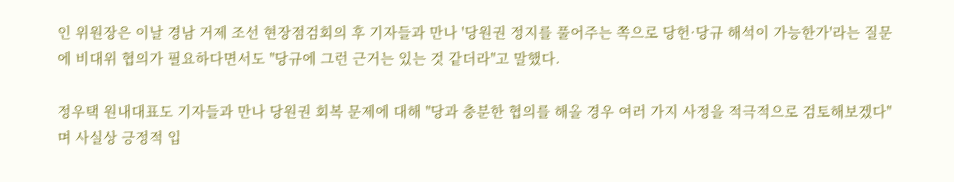인 위원장은 이날 경남 거제 조선 현장점검회의 후 기자들과 만나 '당원권 정지를 풀어주는 쪽으로 당헌·당규 해석이 가능한가'라는 질문에 비대위 협의가 필요하다면서도 "당규에 그런 근거는 있는 것 같더라"고 말했다.

정우택 원내대표도 기자들과 만나 당원권 회복 문제에 대해 "당과 충분한 협의를 해올 경우 여러 가지 사정을 적극적으로 검토해보겠다"며 사실상 긍정적 입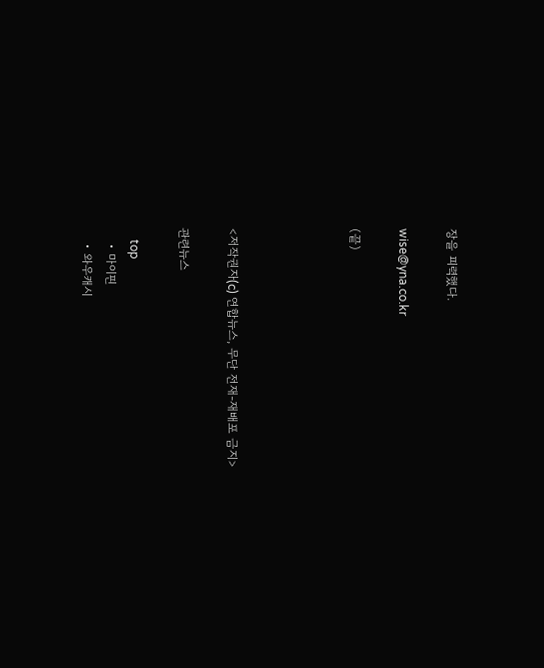장을 피력했다.

wise@yna.co.kr

(끝)




<저작권자(c) 연합뉴스, 무단 전재-재배포 금지>

관련뉴스

    top
    • 마이핀
    • 와우캐시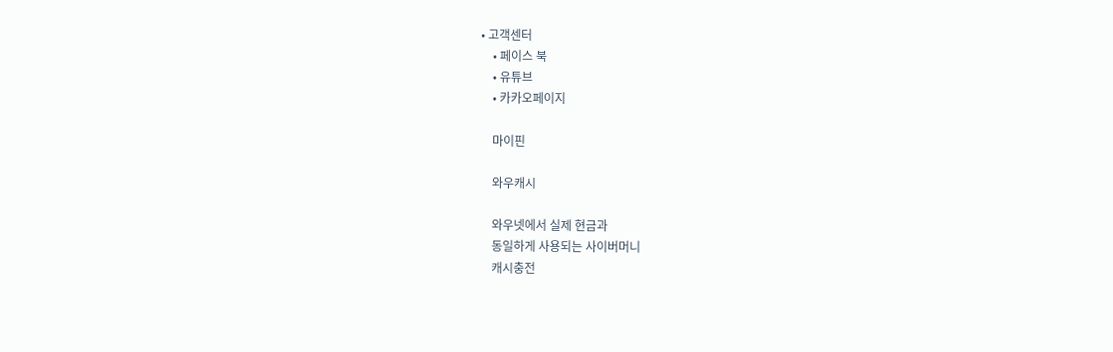• 고객센터
    • 페이스 북
    • 유튜브
    • 카카오페이지

    마이핀

    와우캐시

    와우넷에서 실제 현금과
    동일하게 사용되는 사이버머니
    캐시충전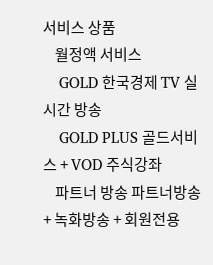서비스 상품
    월정액 서비스
    GOLD 한국경제 TV 실시간 방송
    GOLD PLUS 골드서비스 + VOD 주식강좌
    파트너 방송 파트너방송 + 녹화방송 + 회원전용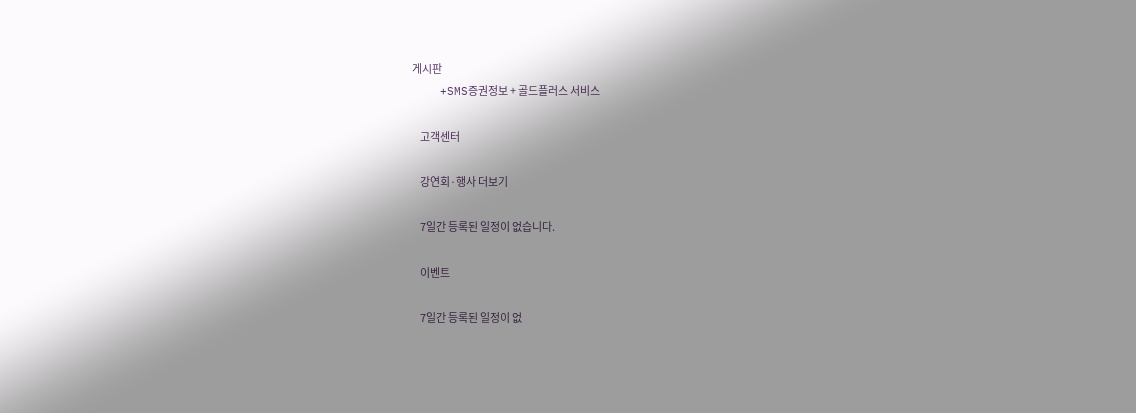게시판
    +SMS증권정보 + 골드플러스 서비스

    고객센터

    강연회·행사 더보기

    7일간 등록된 일정이 없습니다.

    이벤트

    7일간 등록된 일정이 없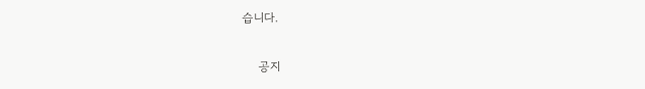습니다.

    공지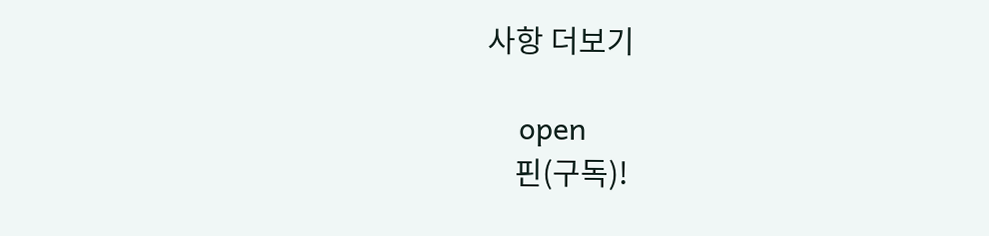사항 더보기

    open
    핀(구독)!